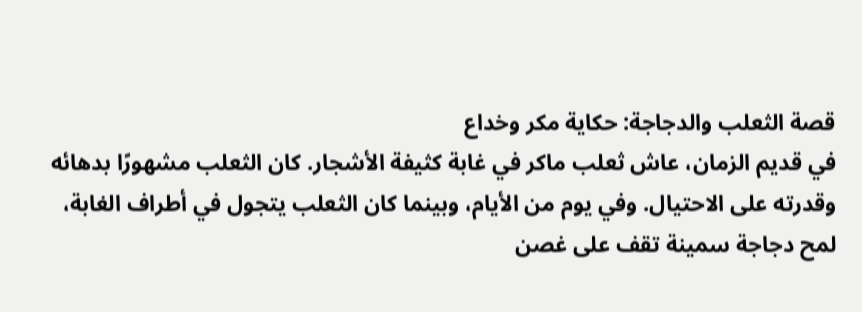قصة الثعلب والدجاجة: حكاية مكر وخداع
في قديم الزمان، عاش ثعلب ماكر في غابة كثيفة الأشجار. كان الثعلب مشهورًا بدهائه وقدرته على الاحتيال. وفي يوم من الأيام، وبينما كان الثعلب يتجول في أطراف الغابة، لمح دجاجة سمينة تقف على غصن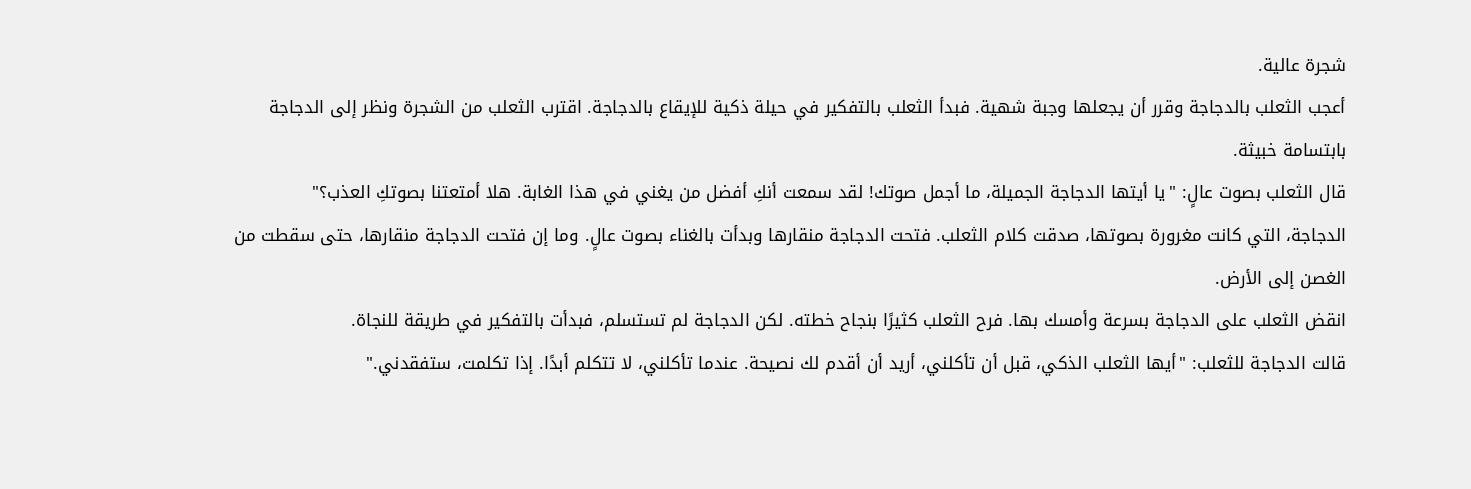شجرة عالية.
أعجب الثعلب بالدجاجة وقرر أن يجعلها وجبة شهية. فبدأ الثعلب بالتفكير في حيلة ذكية للإيقاع بالدجاجة. اقترب الثعلب من الشجرة ونظر إلى الدجاجة بابتسامة خبيثة.
قال الثعلب بصوت عالٍ: "يا أيتها الدجاجة الجميلة، ما أجمل صوتك! لقد سمعت أنكِ أفضل من يغني في هذا الغابة. هلا أمتعتنا بصوتكِ العذب؟"
الدجاجة، التي كانت مغرورة بصوتها، صدقت كلام الثعلب. فتحت الدجاجة منقارها وبدأت بالغناء بصوت عالٍ. وما إن فتحت الدجاجة منقارها، حتى سقطت من الغصن إلى الأرض.
انقض الثعلب على الدجاجة بسرعة وأمسك بها. فرح الثعلب كثيرًا بنجاح خطته. لكن الدجاجة لم تستسلم، فبدأت بالتفكير في طريقة للنجاة.
قالت الدجاجة للثعلب: "أيها الثعلب الذكي، قبل أن تأكلني، أريد أن أقدم لك نصيحة. عندما تأكلني، لا تتكلم أبدًا. إذا تكلمت، ستفقدني."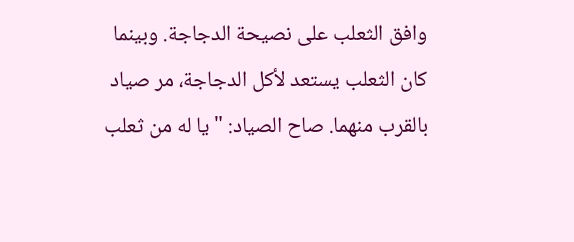وافق الثعلب على نصيحة الدجاجة. وبينما كان الثعلب يستعد لأكل الدجاجة، مر صياد بالقرب منهما. صاح الصياد: "يا له من ثعلب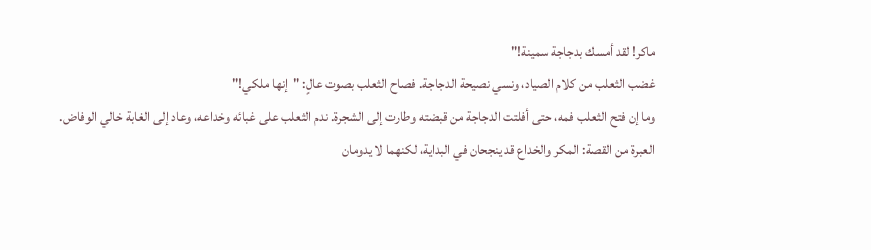ماكر! لقد أمسك بدجاجة سمينة!"
غضب الثعلب من كلام الصياد، ونسي نصيحة الدجاجة. فصاح الثعلب بصوت عالٍ: "إنها ملكي!"
وما إن فتح الثعلب فمه، حتى أفلتت الدجاجة من قبضته وطارت إلى الشجرة. ندم الثعلب على غبائه وخداعه، وعاد إلى الغابة خالي الوفاض.
العبرة من القصة: المكر والخداع قد ينجحان في البداية، لكنهما لا يدومان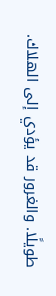طويلًا. والغرور قد يؤدي إلى الهلاك.